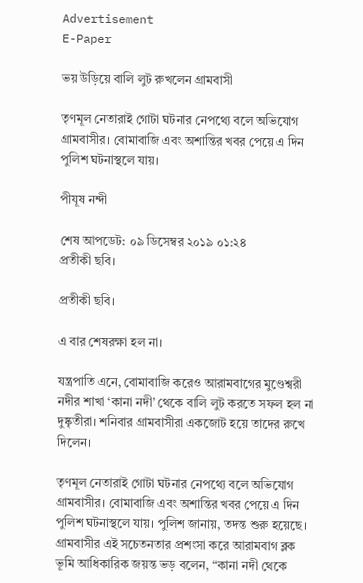Advertisement
E-Paper

ভয় উড়িয়ে বালি লুট রুখলেন গ্রামবাসী

তৃণমূল নেতারাই গোটা ঘটনার নেপথ্যে বলে অভিযোগ গ্রামবাসীর। বোমাবাজি এবং অশান্তির খবর পেয়ে এ দিন পুলিশ ঘটনাস্থলে যায়।

পীযূষ নন্দী

শেষ আপডেট: ০৯ ডিসেম্বর ২০১৯ ০১:২৪
প্রতীকী ছবি।

প্রতীকী ছবি।

এ বার শেষরক্ষা হল না।

যন্ত্রপাতি এনে, বোমাবাজি করেও আরামবাগের মুণ্ডেশ্বরী নদীর শাখা ‘কানা নদী’ থেকে বালি লুট করতে সফল হল না দুষ্কৃতীরা। শনিবার গ্রামবাসীরা একজোট হয়ে তাদের রুখে দিলেন।

তৃণমূল নেতারাই গোটা ঘটনার নেপথ্যে বলে অভিযোগ গ্রামবাসীর। বোমাবাজি এবং অশান্তির খবর পেয়ে এ দিন পুলিশ ঘটনাস্থলে যায়। পুলিশ জানায়, তদন্ত শুরু হয়েছে। গ্রামবাসীর এই সচেতনতার প্রশংসা করে আরামবাগ ব্লক ভূমি আধিকারিক জয়ন্ত ভড় বলেন, “কানা নদী থেকে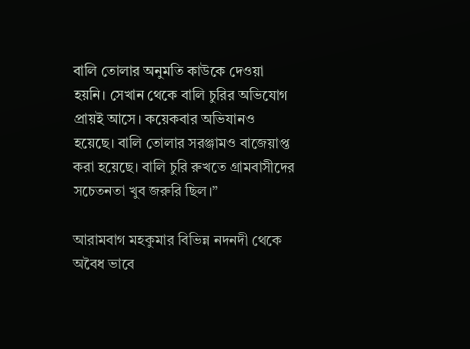বালি তোলার অনুমতি কাউকে দেওয়া হয়নি। সেখান থেকে বালি চুরির অভিযোগ প্রায়ই আসে। কয়েকবার অভিযানও হয়েছে। বালি তোলার সরঞ্জামও বাজেয়াপ্ত করা হয়েছে। বালি চুরি রুখতে গ্রামবাসীদের সচেতনতা খুব জরুরি ছিল।”

আরামবাগ মহকুমার বিভিন্ন নদনদী থেকে অবৈধ ভাবে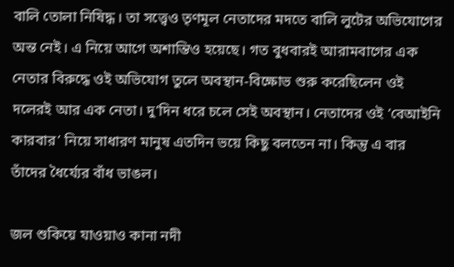বালি তোলা নিষিদ্ধ। তা সত্ত্বেও তৃণমূল নেতাদের মদতে বালি লুটের অভিযোগের অন্ত নেই। এ নিয়ে আগে অশান্তিও হয়েছে। গত বুধবারই আরামবাগের এক নেতার বিরুদ্ধে ওই অভিযোগ তুলে অবস্থান-বিক্ষোভ শুরু করেছিলেন ওই দলেরই আর এক নেতা। দু’দিন ধরে চলে সেই অবস্থান। নেতাদের ওই ‘বেআইনি কারবার’ নিয়ে সাধারণ মানুষ এতদিন ভয়ে কিছু বলতেন না। কিন্তু এ বার তাঁদের ধৈর্য্যের বাঁধ ভাঙল।

জল শুকিয়ে যাওয়াও কানা নদী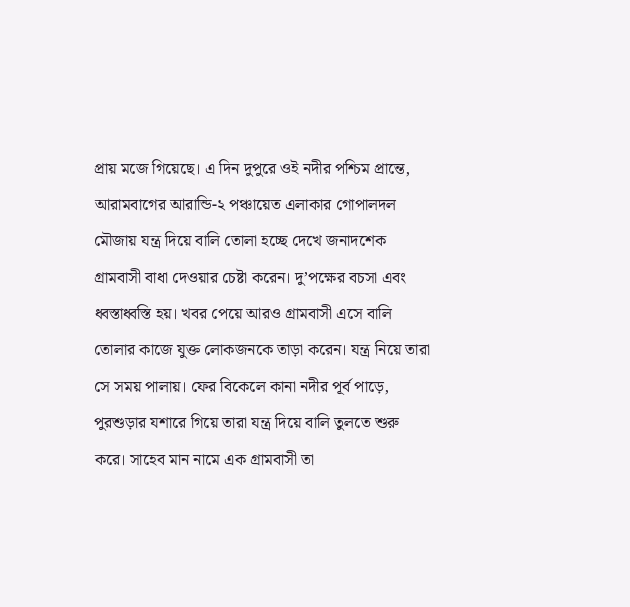প্রায় মজে গিয়েছে। এ দিন দুপুরে ওই নদীর পশ্চিম প্রান্তে, আরামবাগের আরান্ডি-২ পঞ্চায়েত এলাকার গোপালদল মৌজায় যন্ত্র দিয়ে বালি তোলা হচ্ছে দেখে জনাদশেক গ্রামবাসী বাধা দেওয়ার চেষ্টা করেন। দু’পক্ষের বচসা এবং ধ্বস্তাধ্বস্তি হয়। খবর পেয়ে আরও গ্রামবাসী এসে বালি তোলার কাজে যুক্ত লোকজনকে তাড়া করেন। যন্ত্র নিয়ে তারা সে সময় পালায়। ফের বিকেলে কানা নদীর পূর্ব পাড়ে, পুরশুড়ার যশারে গিয়ে তারা যন্ত্র দিয়ে বালি তুলতে শুরু করে। সাহেব মান নামে এক গ্রামবাসী তা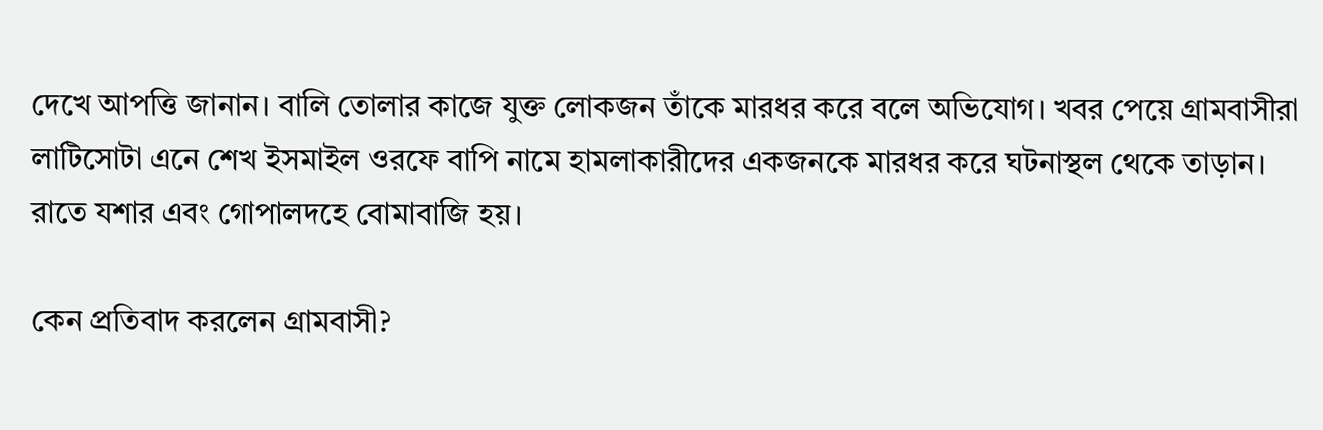দেখে আপত্তি জানান। বালি তোলার কাজে যুক্ত লোকজন তাঁকে মারধর করে বলে অভিযোগ। খবর পেয়ে গ্রামবাসীরা লাটিসোটা এনে শেখ ইসমাইল ওরফে বাপি নামে হামলাকারীদের একজনকে মারধর করে ঘটনাস্থল থেকে তাড়ান। রাতে যশার এবং গোপালদহে বোমাবাজি হয়।

কেন প্রতিবাদ করলেন গ্রামবাসী?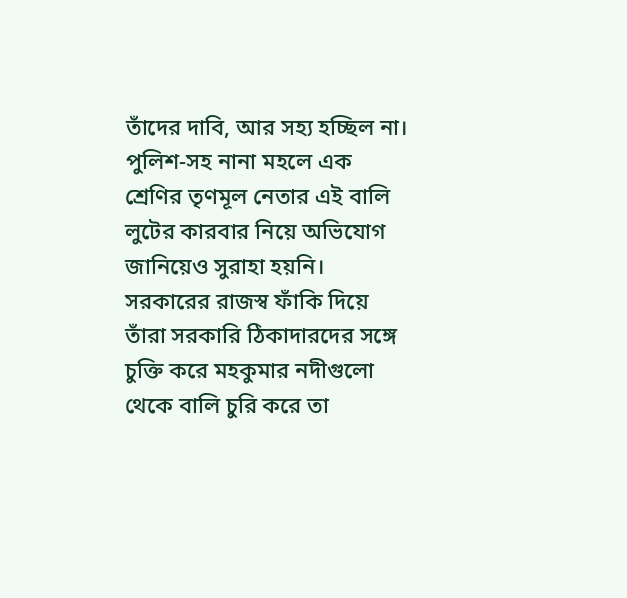তাঁদের দাবি, আর সহ্য হচ্ছিল না। পুলিশ-সহ নানা মহলে এক শ্রেণির তৃণমূল নেতার এই বালি লুটের কারবার নিয়ে অভিযোগ জানিয়েও সুরাহা হয়নি। সরকারের রাজস্ব ফাঁকি দিয়ে তাঁরা সরকারি ঠিকাদারদের সঙ্গে চুক্তি করে মহকুমার নদীগুলো থেকে বালি চুরি করে তা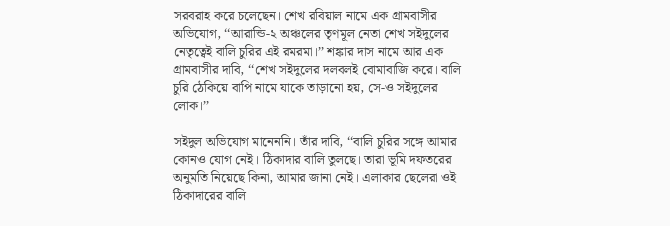সরবরাহ করে চলেছেন। শেখ রবিয়াল নামে এক গ্রামবাসীর অভিযোগ, ‘‘আরান্ডি-২ অঞ্চলের তৃণমূল নেতা শেখ সইদুলের নেতৃত্বেই বালি চুরির এই রমরমা।’’ শঙ্কার দাস নামে আর এক গ্রামবাসীর দাবি, ‘‘শেখ সইদুলের দলবলই বোমাবাজি করে। বালি চুরি ঠেকিয়ে বাপি নামে যাকে তাড়ানো হয়, সে-ও সইদুলের লোক।’’

সইদুল অভিযোগ মানেননি। তাঁর দাবি, ‘‘বালি চুরির সঙ্গে আমার কোনও যোগ নেই। ঠিকাদার বালি তুলছে। তারা ভূমি দফতরের অনুমতি নিয়েছে কিনা, আমার জানা নেই। এলাকার ছেলেরা ওই ঠিকাদারের বালি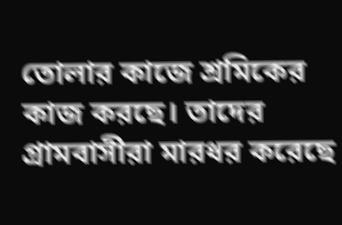তোলার কাজে শ্রমিকের কাজ করছে। তাদের গ্রামবাসীরা মারধর করেছে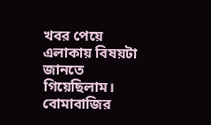খবর পেয়ে এলাকায় বিষয়টা জানতে গিয়েছিলাম। বোমাবাজির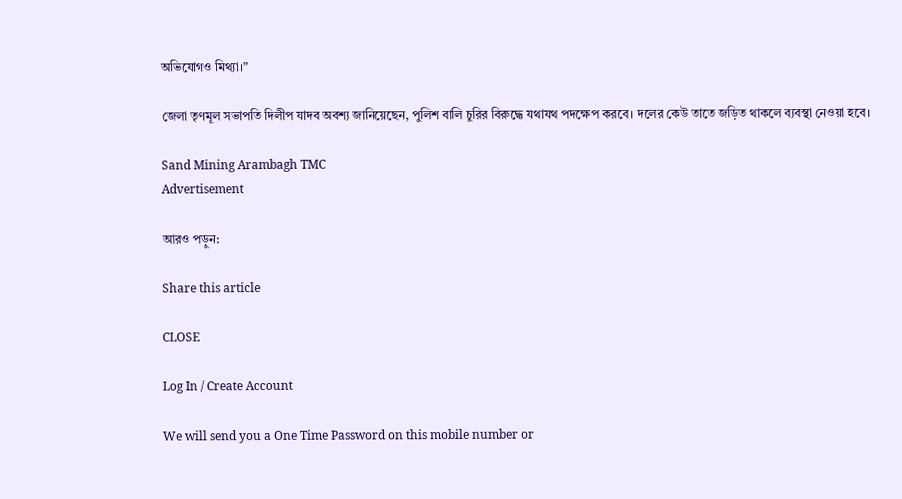অভিযোগও মিথ্যা।”

জেলা তৃণমূল সভাপতি দিলীপ যাদব অবশ্য জানিয়েছেন, পুলিশ বালি চুরির বিরুদ্ধে যথাযথ পদক্ষেপ করবে। দলের কেউ তাতে জড়িত থাকলে ব্যবস্থা নেওয়া হবে।

Sand Mining Arambagh TMC
Advertisement

আরও পড়ুন:

Share this article

CLOSE

Log In / Create Account

We will send you a One Time Password on this mobile number or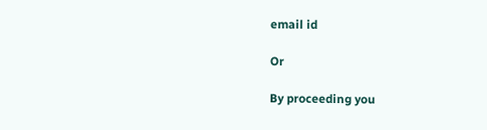email id

Or

By proceeding you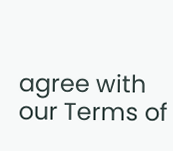agree with our Terms of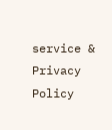service & Privacy Policy